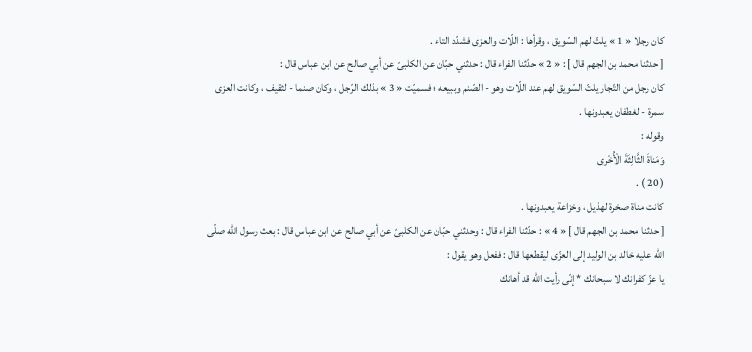كان رجلا « 1 » يلتّ لهم السّويق ، وقرأها : اللّات والعزى فشدّد التاء .
[ حدثنا محمد بن الجهم قال ] : « 2 » حدّثنا الفراء قال : حدثني حبّان عن الكلبىّ عن أبي صالح عن ابن عباس قال :
كان رجل من التّجار يلتّ السّويق لهم عند اللّات وهو - الصّنم وببيعه ؛ فسميّت « 3 » بذلك الرّجل ، وكان صنما - لثقيف ، وكانت العزى سمرة - لغطفان يعبدونها .
وقوله :
وَمَناةَ الثَّالِثَةَ الْأُخْرى
( 20 ) .
كانت مناة صخرة لهذيل ، وخزاعة يعبدونها .
[ حدثنا محمد بن الجهم قال ] « 4 » : حدّثنا الفراء قال : وحدثني حبّان عن الكلبىّ عن أبي صالح عن ابن عباس قال : بعث رسول اللّه صلّى اللّه عليه خالد بن الوليد إلى العزّى ليقطعها قال : ففعل وهو يقول :
يا عزّ كفرانك لا سبحانك * إنّى رأيت اللّه قد أهانك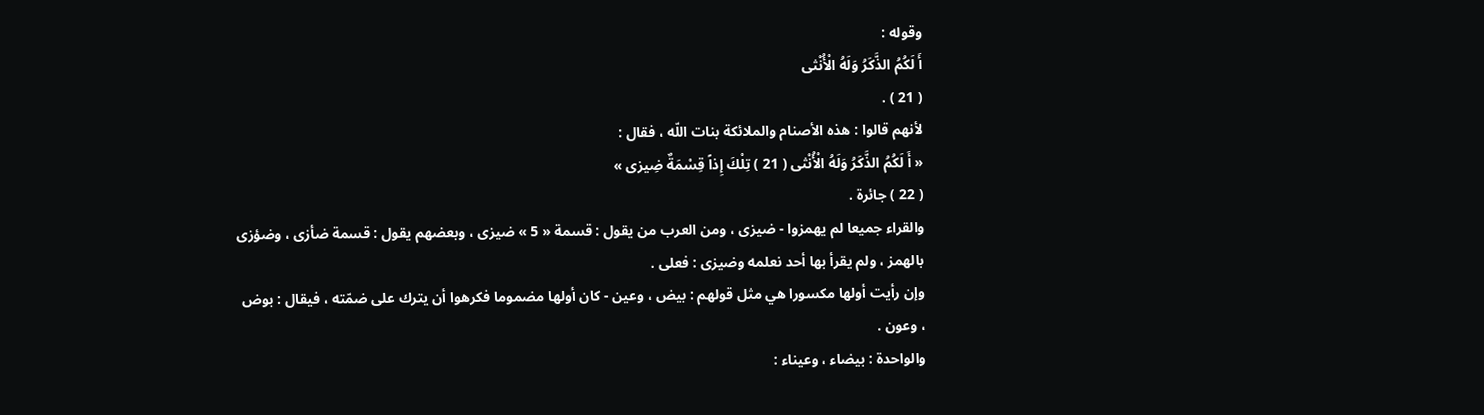وقوله :
أَ لَكُمُ الذَّكَرُ وَلَهُ الْأُنْثى
( 21 ) .
لأنهم قالوا : هذه الأصنام والملائكة بنات اللّه ، فقال :
« أَ لَكُمُ الذَّكَرُ وَلَهُ الْأُنْثى ( 21 ) تِلْكَ إِذاً قِسْمَةٌ ضِيزى »
( 22 ) جائرة .
والقراء جميعا لم يهمزوا - ضيزى ، ومن العرب من يقول : قسمة « 5 » ضيزى ، وبعضهم يقول : قسمة ضأزى ، وضؤزى بالهمز ، ولم يقرأ بها أحد نعلمه وضيزى : فعلى .
وإن رأيت أولها مكسورا هي مثل قولهم : بيض ، وعين - كان أولها مضموما فكرهوا أن يترك على ضمّته ، فيقال : بوض ، وعون .
والواحدة : بيضاء ، وعيناء :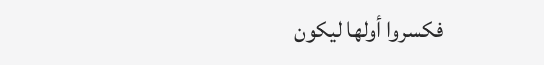فكسروا أولها ليكون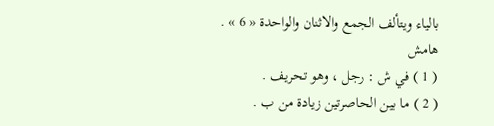بالياء ويتألف الجمع والاثنان والواحدة « 6 » .
هامش
( 1 ) في ش : رجل ، وهو تحريف .
( 2 ) ما بين الحاصرتين زيادة من ب .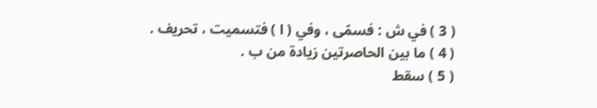( 3 ) في ش : فسمّى ، وفي ( ا ) فتسميت ، تحريف .
( 4 ) ما بين الحاصرتين زيادة من ب .
( 5 ) سقط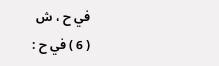في ح ، ش
( 6 ) في ح :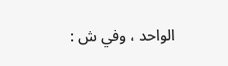الواحد ، وفي ش :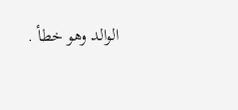الوالد وهو خطأ .